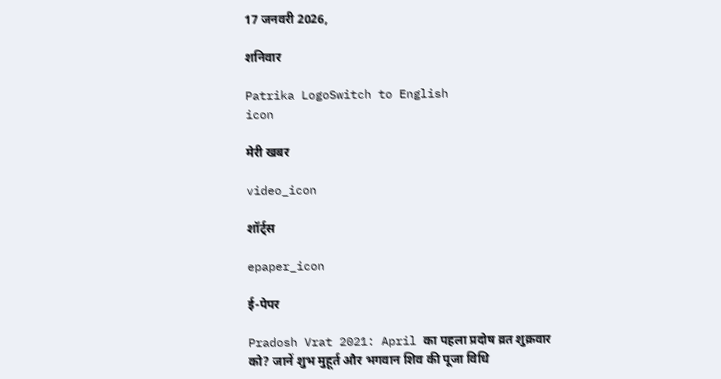17 जनवरी 2026,

शनिवार

Patrika LogoSwitch to English
icon

मेरी खबर

video_icon

शॉर्ट्स

epaper_icon

ई-पेपर

Pradosh Vrat 2021: April का पहला प्रदोष व्रत शुक्रवार को? जानें शुभ मुहूर्त और भगवान शिव की पूजा विधि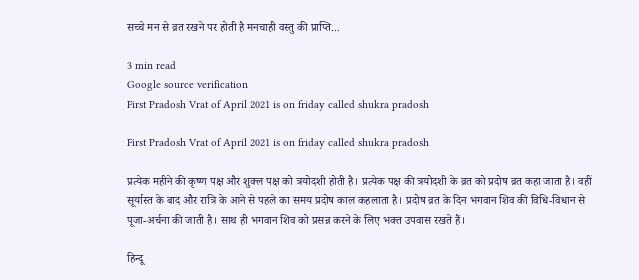सच्चे मन से व्रत रखने पर होती है मनचाही वस्तु की प्राप्ति...

3 min read
Google source verification
First Pradosh Vrat of April 2021 is on friday called shukra pradosh

First Pradosh Vrat of April 2021 is on friday called shukra pradosh

प्रत्येक महीने की कृष्ण पक्ष और शुक्ल पक्ष को त्रयोदशी होती है। प्रत्येक पक्ष की त्रयोदशी के व्रत को प्रदोष व्रत कहा जाता है। वहीं सूर्यास्त के बाद और रात्रि के आने से पहले का समय प्रदोष काल कहलाता है। प्रदोष व्रत के दिन भगवान शिव की विधि-विधान से पूजा-अर्चना की जाती है। साथ ही भगवान शिव को प्रसन्न करने के लिए भक्त उपवास रखते हैं।

हिन्दू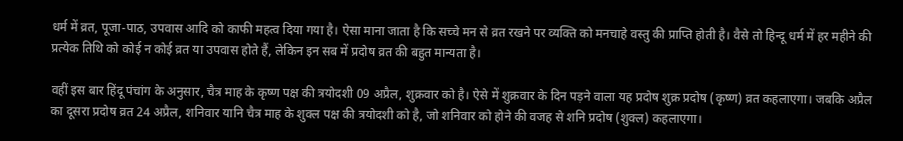धर्म में व्रत, पूजा-पाठ, उपवास आदि को काफी महत्व दिया गया है। ऐसा माना जाता है कि सच्चे मन से व्रत रखने पर व्यक्ति को मनचाहे वस्तु की प्राप्ति होती है। वैसे तो हिन्दू धर्म में हर महीने की प्रत्येक तिथि को कोई न कोई व्रत या उपवास होते हैं, लेकिन इन सब में प्रदोष व्रत की बहुत मान्यता है।

वहीं इस बार हिंदू पंचांग के अनुसार, चैत्र माह के कृष्ण पक्ष की त्रयोदशी 09 अप्रैल, शुक्रवार को है। ऐसे में शुक्रवार के दिन पड़ने वाला यह प्रदोष शुक्र प्रदोष (कृष्ण) व्रत कहलाएगा। जबकि अप्रैल का दूसरा प्रदोष व्रत 24 अप्रैल, शनिवार यानि चैत्र माह के शुक्ल पक्ष की त्रयोदशी को है, जो शनिवार को होने की वजह से शनि प्रदोष (शुक्ल) कहलाएगा।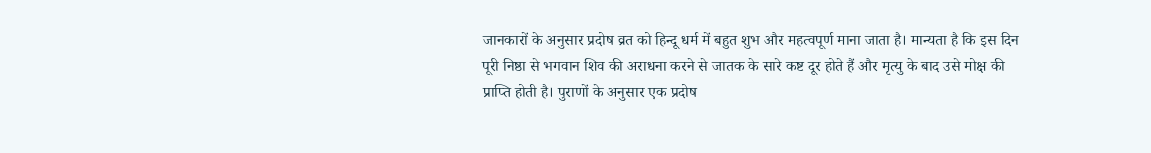जानकारों के अनुसार प्रदोष व्रत को हिन्दू धर्म में बहुत शुभ और महत्वपूर्ण माना जाता है। मान्यता है कि इस दिन पूरी निष्ठा से भगवान शिव की अराधना करने से जातक के सारे कष्ट दूर होते हैं और मृत्यु के बाद उसे मोक्ष की प्राप्ति होती है। पुराणों के अनुसार एक प्रदोष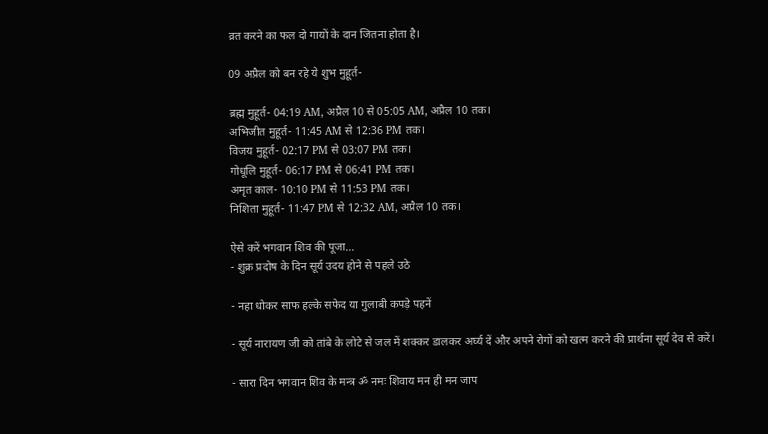व्रत करने का फल दो गायों के दान जितना होता है।

09 अप्रैल को बन रहे ये शुभ मुहूर्त-

ब्रह्म मुहूर्त- 04:19 AM, अप्रैल 10 से 05:05 AM, अप्रैल 10 तक।
अभिजीत मुहूर्त- 11:45 AM से 12:36 PM तक।
विजय मुहूर्त- 02:17 PM से 03:07 PM तक।
गोधूलि मुहूर्त- 06:17 PM से 06:41 PM तक।
अमृत काल- 10:10 PM से 11:53 PM तक।
निशिता मुहूर्त- 11:47 PM से 12:32 AM, अप्रैल 10 तक।

ऐसे करें भगवान शिव की पूजा...
- शुक्र प्रदोष के दिन सूर्य उदय होने से पहले उठे

- नहा धोकर साफ हल्के सफेद या गुलाबी कपड़े पहनें

- सूर्य नारायण जी को तांबे के लोटे से जल में शक्कर डालकर अर्घ्य दें और अपने रोगों को खत्म करने की प्रार्थना सूर्य देव से करें।

- सारा दिन भगवान शिव के मन्त्र ॐ नमः शिवाय मन ही मन जाप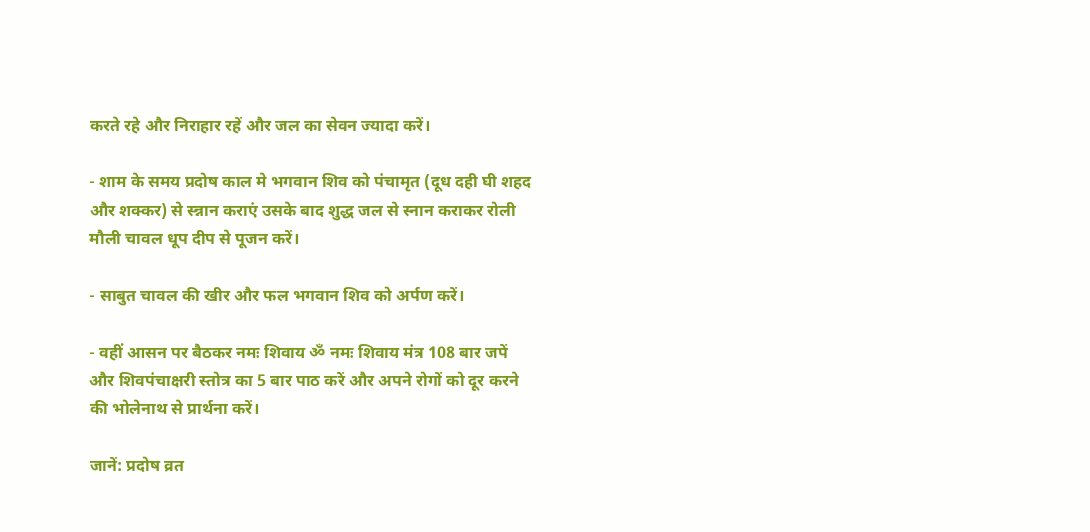करते रहे और निराहार रहें और जल का सेवन ज्यादा करें।

- शाम के समय प्रदोष काल मे भगवान शिव को पंचामृत (दूध दही घी शहद और शक्कर) से स्न्नान कराएं उसके बाद शुद्ध जल से स्नान कराकर रोली मौली चावल धूप दीप से पूजन करें।

- साबुत चावल की खीर और फल भगवान शिव को अर्पण करें।

- वहीं आसन पर बैठकर नमः शिवाय ॐ नमः शिवाय मंत्र 108 बार जपें और शिवपंचाक्षरी स्तोत्र का 5 बार पाठ करें और अपने रोगों को दूर करने की भोलेनाथ से प्रार्थना करें।

जानें: प्रदोष व्रत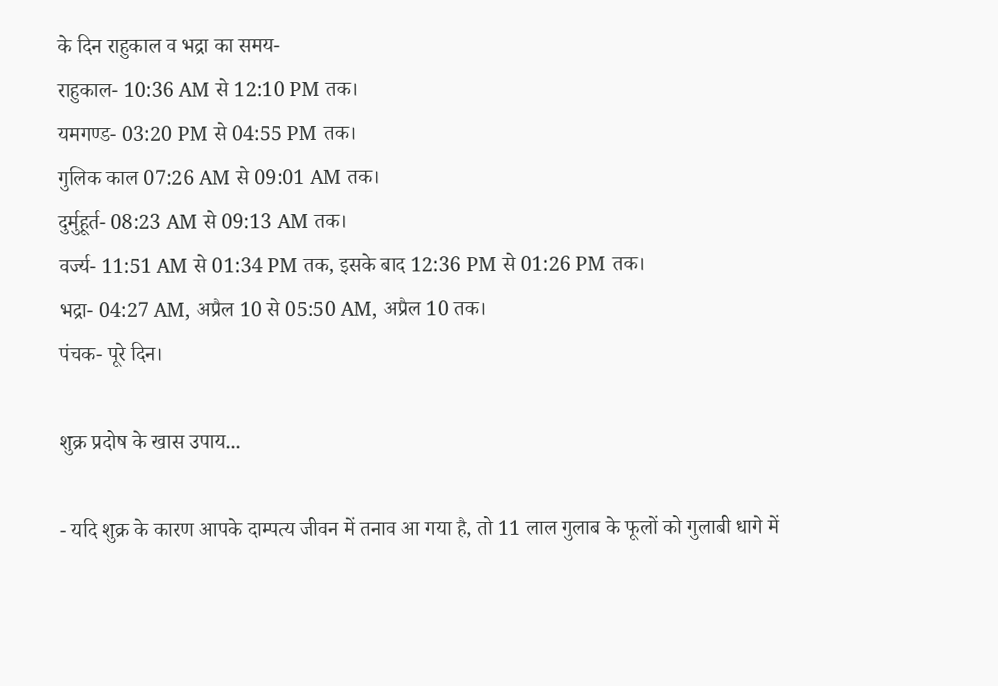के दिन राहुकाल व भद्रा का समय-
राहुकाल- 10:36 AM से 12:10 PM तक।
यमगण्ड- 03:20 PM से 04:55 PM तक।
गुलिक काल 07:26 AM से 09:01 AM तक।
दुर्मुहूर्त- 08:23 AM से 09:13 AM तक।
वर्ज्य- 11:51 AM से 01:34 PM तक, इसके बाद 12:36 PM से 01:26 PM तक।
भद्रा- 04:27 AM, अप्रैल 10 से 05:50 AM, अप्रैल 10 तक।
पंचक- पूरे दिन।

शुक्र प्रदोष के खास उपाय...

- यदि शुक्र के कारण आपके दाम्पत्य जीवन में तनाव आ गया है, तो 11 लाल गुलाब के फूलों को गुलाबी धागे में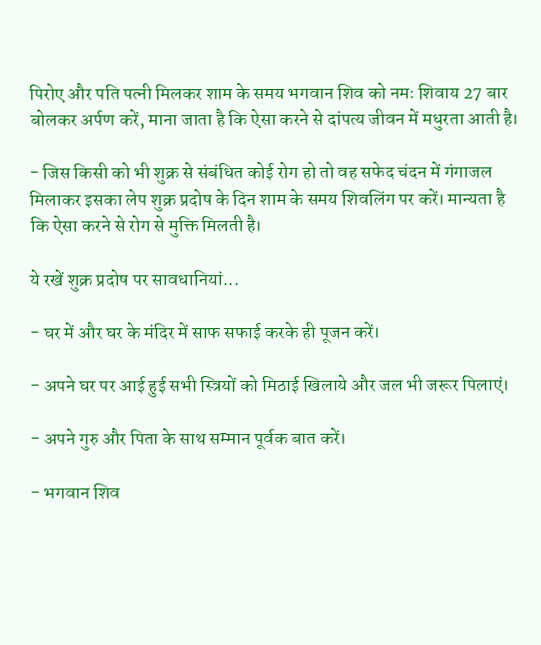पिरोए और पति पत्नी मिलकर शाम के समय भगवान शिव को नमः शिवाय 27 बार बोलकर अर्पण करें, माना जाता है कि ऐसा करने से दांपत्य जीवन में मधुरता आती है।

- जिस किसी को भी शुक्र से संबंधित कोई रोग हो तो वह सफेद चंदन में गंगाजल मिलाकर इसका लेप शुक्र प्रदोष के दिन शाम के समय शिवलिंग पर करें। मान्यता है कि ऐसा करने से रोग से मुक्ति मिलती है।

ये रखें शुक्र प्रदोष पर सावधानियां...

- घर में और घर के मंदिर में साफ सफाई करके ही पूजन करें।

- अपने घर पर आई हुई सभी स्त्रियों को मिठाई खिलाये और जल भी जरूर पिलाएं।

- अपने गुरु और पिता के साथ सम्मान पूर्वक बात करें।

- भगवान शिव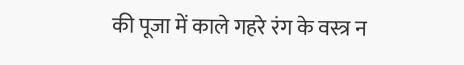की पूजा में काले गहरे रंग के वस्त्र न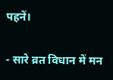पहनें।

- सारे व्रत विधान में मन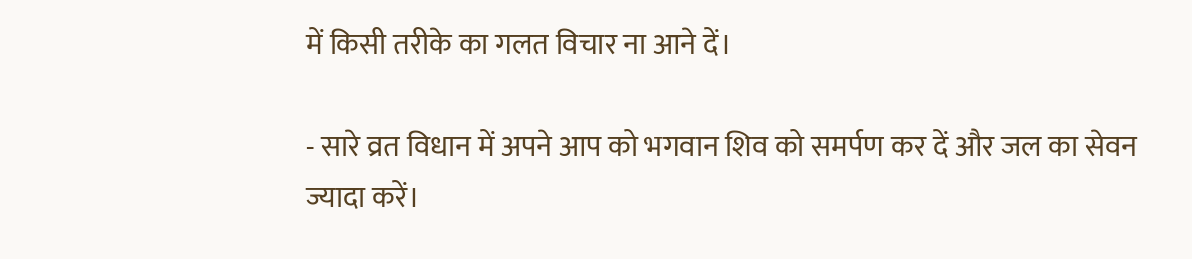में किसी तरीके का गलत विचार ना आने दें।

- सारे व्रत विधान में अपने आप को भगवान शिव को समर्पण कर दें और जल का सेवन ज्यादा करें।